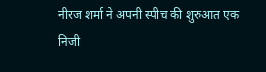नीरज शर्मा ने अपनी स्पीच की शुरुआत एक निजी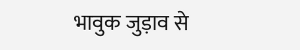भावुक जुड़ाव से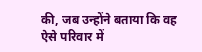की, जब उन्होंने बताया कि वह ऐसे परिवार में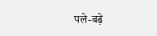पले-बढ़े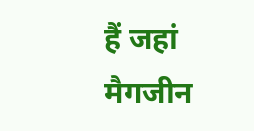हैं जहां मैगजीन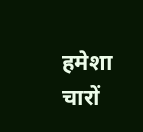हमेशा चारों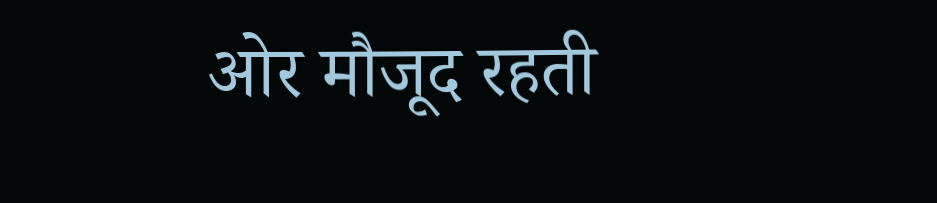ओर मौजूद रहती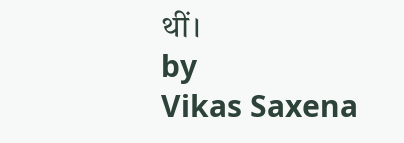थीं।
by
Vikas Saxena